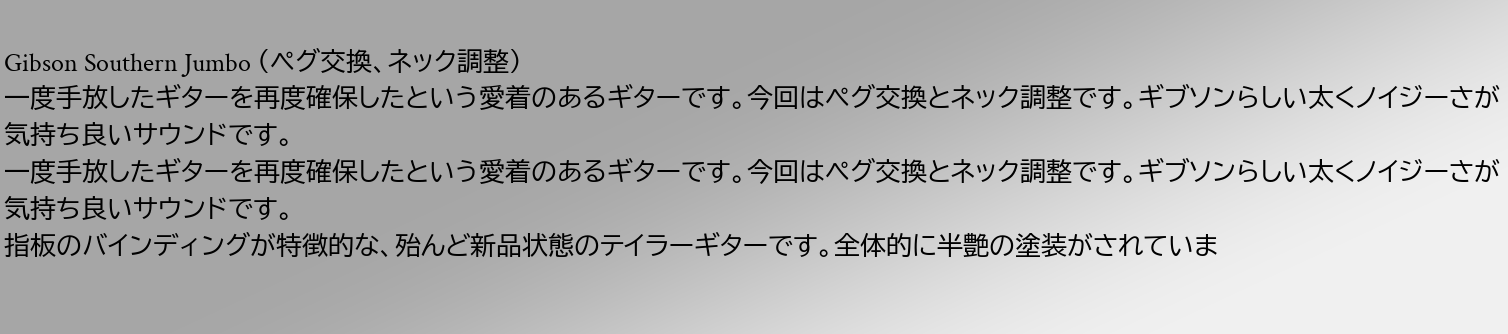Gibson Southern Jumbo (ペグ交換、ネック調整)
一度手放したギターを再度確保したという愛着のあるギターです。今回はペグ交換とネック調整です。ギブソンらしい太くノイジーさが気持ち良いサウンドです。
一度手放したギターを再度確保したという愛着のあるギターです。今回はペグ交換とネック調整です。ギブソンらしい太くノイジーさが気持ち良いサウンドです。
指板のバインディングが特徴的な、殆んど新品状態のテイラーギターです。全体的に半艶の塗装がされていま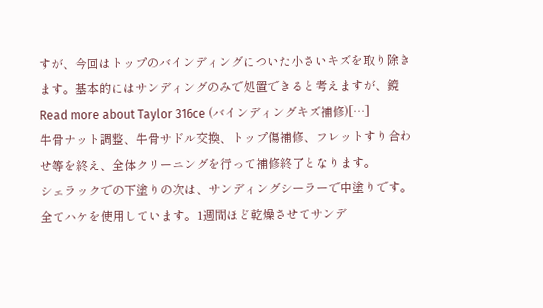すが、今回はトップのバインディングについた小さいキズを取り除きます。基本的にはサンディングのみで処置できると考えますが、鏡 Read more about Taylor 316ce (バインディングキズ補修)[…]
牛骨ナット調整、牛骨サドル交換、トップ傷補修、フレットすり合わせ等を終え、全体クリーニングを行って補修終了となります。
シェラックでの下塗りの次は、サンディングシーラーで中塗りです。全てハケを使用しています。1週間ほど乾燥させてサンデ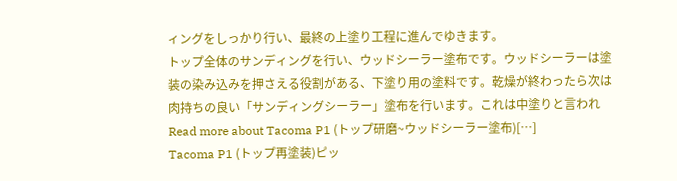ィングをしっかり行い、最終の上塗り工程に進んでゆきます。
トップ全体のサンディングを行い、ウッドシーラー塗布です。ウッドシーラーは塗装の染み込みを押さえる役割がある、下塗り用の塗料です。乾燥が終わったら次は肉持ちの良い「サンディングシーラー」塗布を行います。これは中塗りと言われ Read more about Tacoma P1 (トップ研磨~ウッドシーラー塗布)[…]
Tacoma P1 (トップ再塗装)ピッ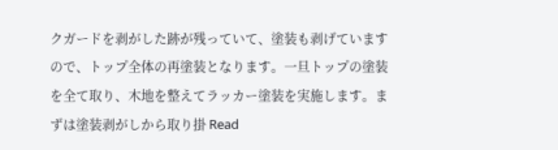クガードを剥がした跡が残っていて、塗装も剥げていますので、トップ全体の再塗装となります。一旦トップの塗装を全て取り、木地を整えてラッカー塗装を実施します。まずは塗装剥がしから取り掛 Read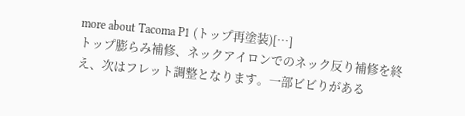more about Tacoma P1 (トップ再塗装)[…]
トップ膨らみ補修、ネックアイロンでのネック反り補修を終え、次はフレット調整となります。一部ビビりがある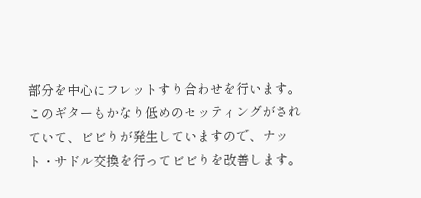部分を中心にフレットすり合わせを行います。
このギターもかなり低めのセッティングがされていて、ビビりが発生していますので、ナット・サドル交換を行ってビビりを改善します。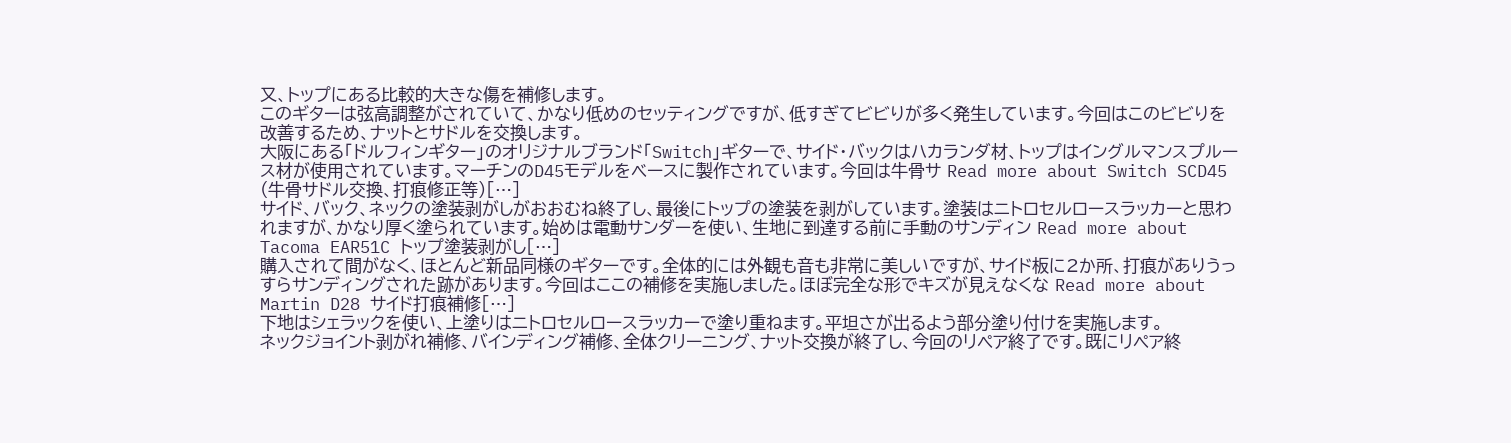又、トップにある比較的大きな傷を補修します。
このギターは弦高調整がされていて、かなり低めのセッティングですが、低すぎてビビりが多く発生しています。今回はこのビビりを改善するため、ナットとサドルを交換します。
大阪にある「ドルフィンギター」のオリジナルブランド「Switch」ギターで、サイド・バックはハカランダ材、トップはイングルマンスプルース材が使用されています。マーチンのD45モデルをベースに製作されています。今回は牛骨サ Read more about Switch SCD45 (牛骨サドル交換、打痕修正等)[…]
サイド、バック、ネックの塗装剥がしがおおむね終了し、最後にトップの塗装を剥がしています。塗装はニトロセルロースラッカーと思われますが、かなり厚く塗られています。始めは電動サンダーを使い、生地に到達する前に手動のサンディン Read more about Tacoma EAR51C トップ塗装剥がし[…]
購入されて間がなく、ほとんど新品同様のギターです。全体的には外観も音も非常に美しいですが、サイド板に2か所、打痕がありうっすらサンディングされた跡があります。今回はここの補修を実施しました。ほぼ完全な形でキズが見えなくな Read more about Martin D28 サイド打痕補修[…]
下地はシェラックを使い、上塗りはニトロセルロースラッカーで塗り重ねます。平坦さが出るよう部分塗り付けを実施します。
ネックジョイント剥がれ補修、バインディング補修、全体クリーニング、ナット交換が終了し、今回のリペア終了です。既にリペア終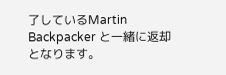了しているMartin Backpacker と一緒に返却となります。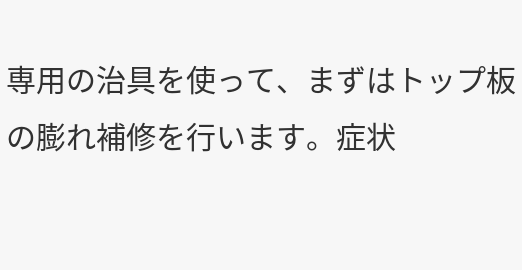専用の治具を使って、まずはトップ板の膨れ補修を行います。症状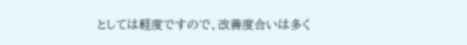としては軽度ですので、改善度合いは多く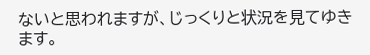ないと思われますが、じっくりと状況を見てゆきます。